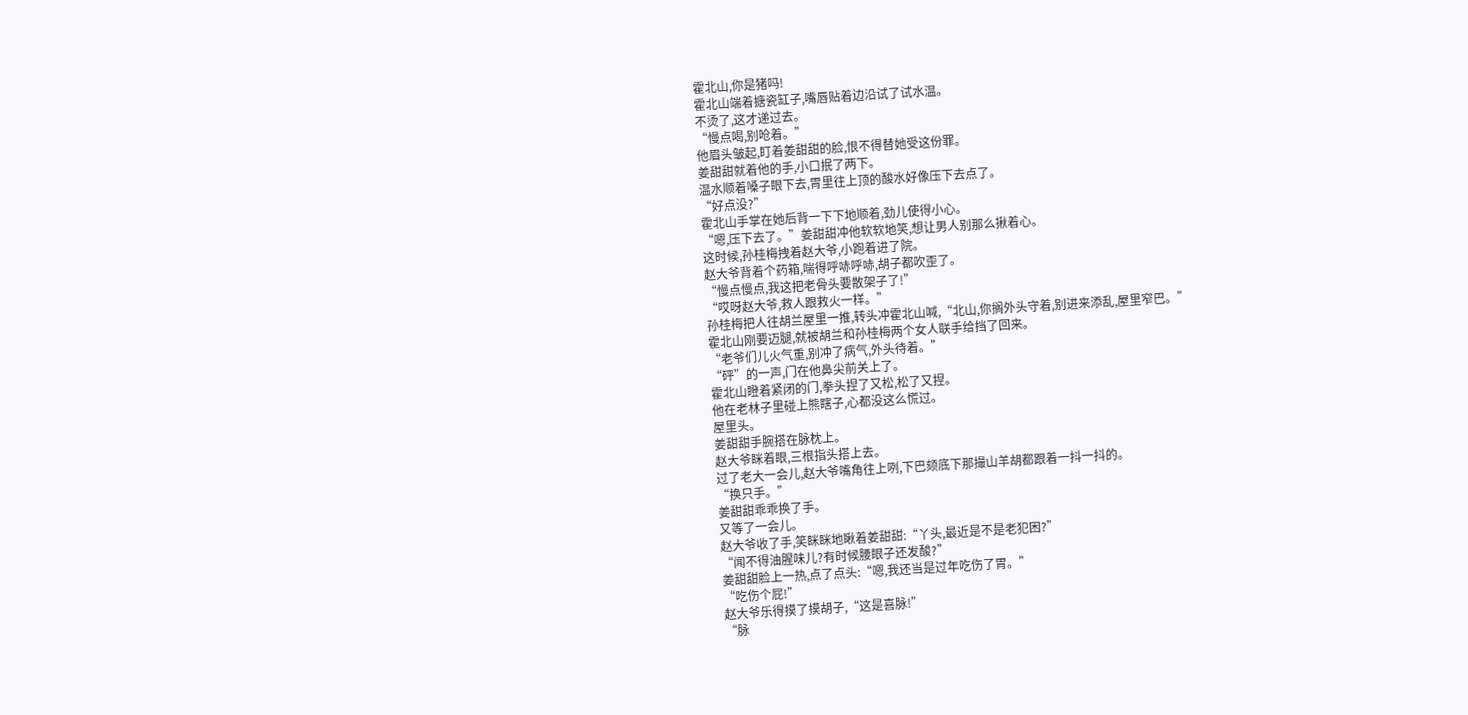霍北山,你是猪吗!
霍北山端着搪瓷缸子,嘴唇贴着边沿试了试水温。
不烫了,这才递过去。
“慢点喝,别呛着。”
他眉头皱起,盯着姜甜甜的脸,恨不得替她受这份罪。
姜甜甜就着他的手,小口抿了两下。
温水顺着嗓子眼下去,胃里往上顶的酸水好像压下去点了。
“好点没?”
霍北山手掌在她后背一下下地顺着,劲儿使得小心。
“嗯,压下去了。”姜甜甜冲他软软地笑,想让男人别那么揪着心。
这时候,孙桂梅拽着赵大爷,小跑着进了院。
赵大爷背着个药箱,喘得呼哧呼哧,胡子都吹歪了。
“慢点慢点,我这把老骨头要散架子了!”
“哎呀赵大爷,救人跟救火一样。”
孙桂梅把人往胡兰屋里一推,转头冲霍北山喊,“北山,你搁外头守着,别进来添乱,屋里窄巴。”
霍北山刚要迈腿,就被胡兰和孙桂梅两个女人联手给挡了回来。
“老爷们儿火气重,别冲了病气,外头待着。”
“砰”的一声,门在他鼻尖前关上了。
霍北山瞪着紧闭的门,拳头捏了又松,松了又捏。
他在老林子里碰上熊瞎子,心都没这么慌过。
屋里头。
姜甜甜手腕搭在脉枕上。
赵大爷眯着眼,三根指头搭上去。
过了老大一会儿,赵大爷嘴角往上咧,下巴颏底下那撮山羊胡都跟着一抖一抖的。
“换只手。”
姜甜甜乖乖换了手。
又等了一会儿。
赵大爷收了手,笑眯眯地瞅着姜甜甜:“丫头,最近是不是老犯困?”
“闻不得油腥味儿?有时候腰眼子还发酸?”
姜甜甜脸上一热,点了点头:“嗯,我还当是过年吃伤了胃。”
“吃伤个屁!”
赵大爷乐得摸了摸胡子,“这是喜脉!”
“脉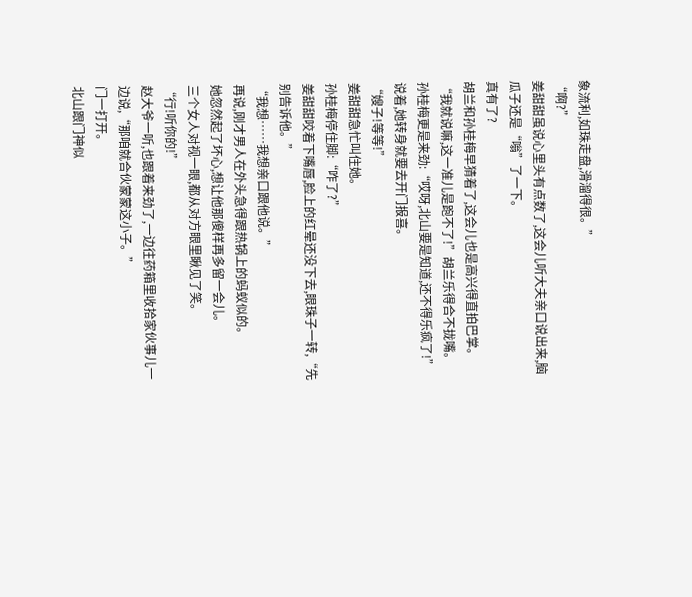象流利,如珠走盘,滑溜得很。”
“啊?”
姜甜甜虽说心里头有点数了,这会儿听大夫亲口说出来,脑瓜子还是“嗡”了一下。
真有了?
胡兰和孙桂梅早猜着了,这会儿也是高兴得直拍巴掌。
“我就说嘛,这一准儿是跑不了!”胡兰乐得合不拢嘴。
孙桂梅更是来劲:“哎呀,北山要是知道,还不得乐疯了!”
说着,她转身就要去开门报喜。
“嫂子!等等!”
姜甜甜急忙叫住她。
孙桂梅停住脚:“咋了?”
姜甜甜咬着下嘴唇,脸上的红晕还没下去,眼珠子一转,“先别告诉他。”
“我想……我想亲口跟他说。”
再说,刚才男人在外头急得跟热锅上的蚂蚁似的。
她忽然起了坏心,想让他那傻样再多留一会儿。
三个女人对视一眼,都从对方眼里瞅见了笑。
“行!听你的!”
赵大爷一听,也跟着来劲了,一边往药箱里收拾家伙事儿一边说,“那咱就合伙蒙蒙这小子。”
门一打开。
北山跟门神似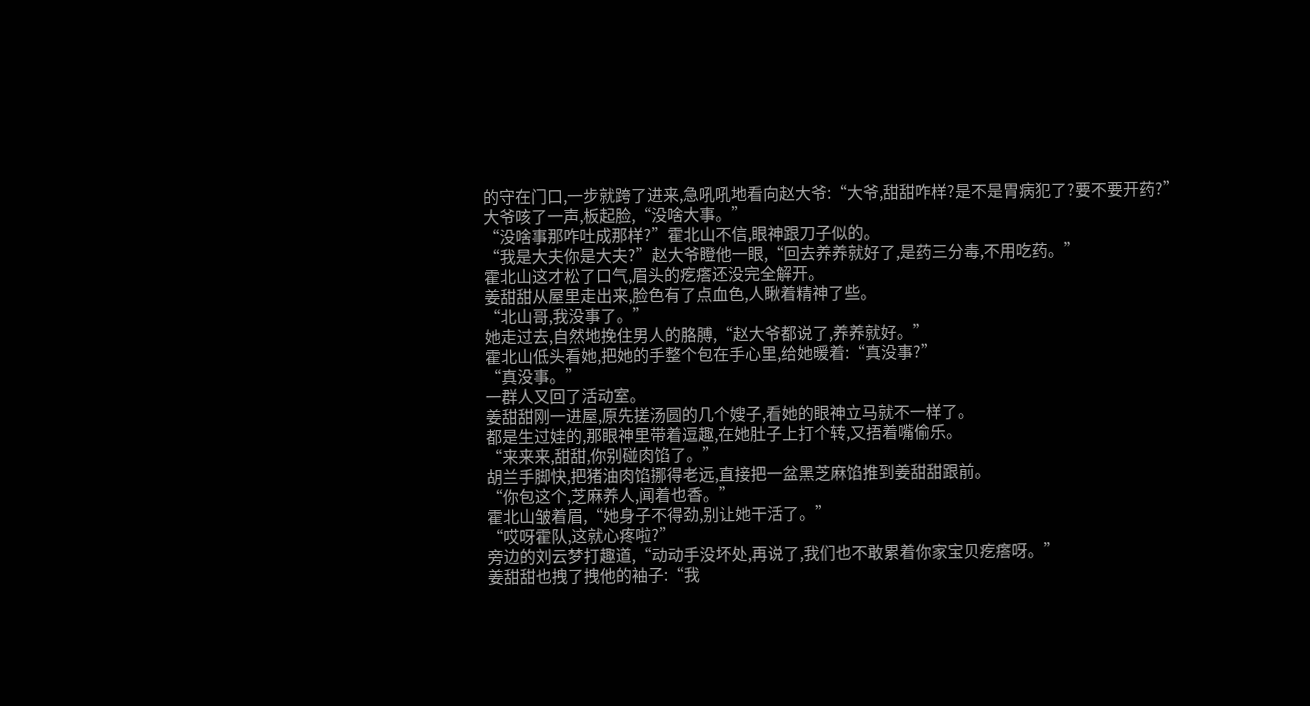的守在门口,一步就跨了进来,急吼吼地看向赵大爷:“大爷,甜甜咋样?是不是胃病犯了?要不要开药?”
大爷咳了一声,板起脸,“没啥大事。”
“没啥事那咋吐成那样?”霍北山不信,眼神跟刀子似的。
“我是大夫你是大夫?”赵大爷瞪他一眼,“回去养养就好了,是药三分毒,不用吃药。”
霍北山这才松了口气,眉头的疙瘩还没完全解开。
姜甜甜从屋里走出来,脸色有了点血色,人瞅着精神了些。
“北山哥,我没事了。”
她走过去,自然地挽住男人的胳膊,“赵大爷都说了,养养就好。”
霍北山低头看她,把她的手整个包在手心里,给她暖着:“真没事?”
“真没事。”
一群人又回了活动室。
姜甜甜刚一进屋,原先搓汤圆的几个嫂子,看她的眼神立马就不一样了。
都是生过娃的,那眼神里带着逗趣,在她肚子上打个转,又捂着嘴偷乐。
“来来来,甜甜,你别碰肉馅了。”
胡兰手脚快,把猪油肉馅挪得老远,直接把一盆黑芝麻馅推到姜甜甜跟前。
“你包这个,芝麻养人,闻着也香。”
霍北山皱着眉,“她身子不得劲,别让她干活了。”
“哎呀霍队,这就心疼啦?”
旁边的刘云梦打趣道,“动动手没坏处,再说了,我们也不敢累着你家宝贝疙瘩呀。”
姜甜甜也拽了拽他的袖子:“我